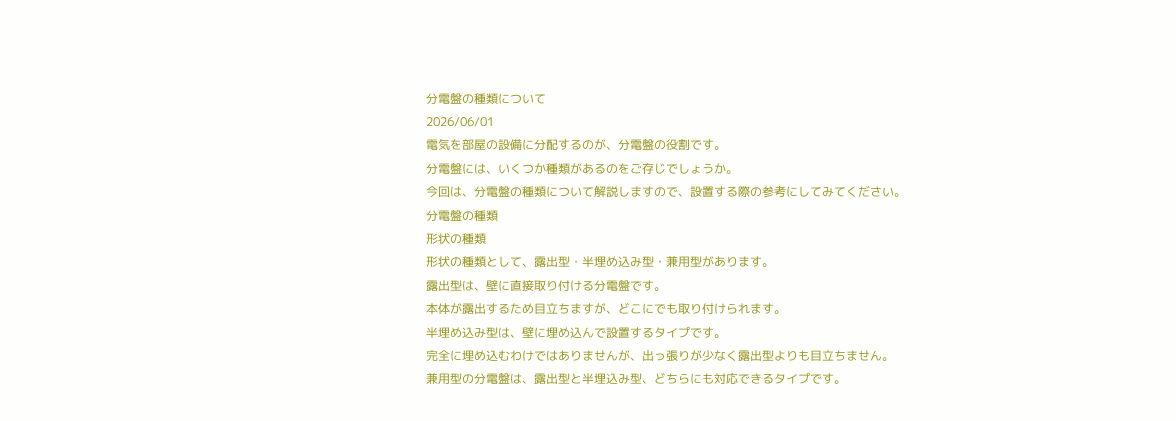分電盤の種類について
2026/06/01
電気を部屋の設備に分配するのが、分電盤の役割です。
分電盤には、いくつか種類があるのをご存じでしょうか。
今回は、分電盤の種類について解説しますので、設置する際の参考にしてみてください。
分電盤の種類
形状の種類
形状の種類として、露出型・半埋め込み型・兼用型があります。
露出型は、壁に直接取り付ける分電盤です。
本体が露出するため目立ちますが、どこにでも取り付けられます。
半埋め込み型は、壁に埋め込んで設置するタイプです。
完全に埋め込むわけではありませんが、出っ張りが少なく露出型よりも目立ちません。
兼用型の分電盤は、露出型と半埋込み型、どちらにも対応できるタイプです。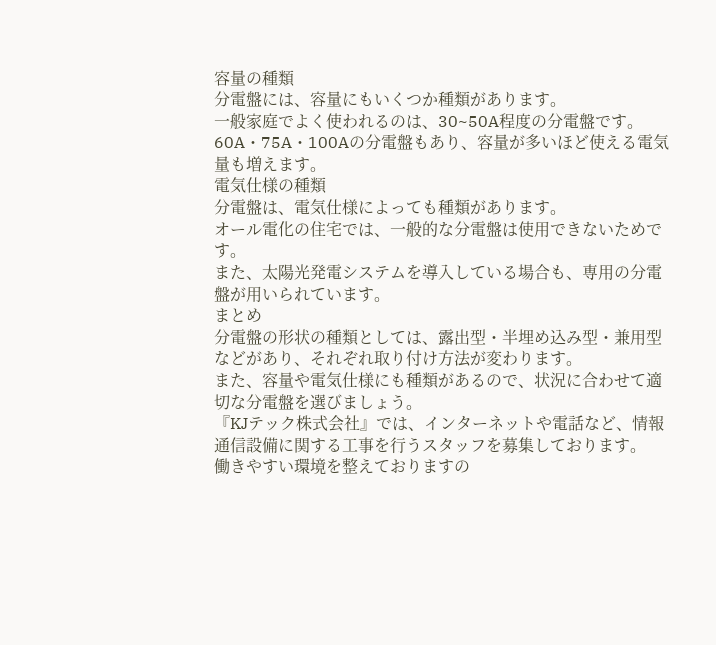容量の種類
分電盤には、容量にもいくつか種類があります。
一般家庭でよく使われるのは、30~50A程度の分電盤です。
60A・75A・100Aの分電盤もあり、容量が多いほど使える電気量も増えます。
電気仕様の種類
分電盤は、電気仕様によっても種類があります。
オール電化の住宅では、一般的な分電盤は使用できないためです。
また、太陽光発電システムを導入している場合も、専用の分電盤が用いられています。
まとめ
分電盤の形状の種類としては、露出型・半埋め込み型・兼用型などがあり、それぞれ取り付け方法が変わります。
また、容量や電気仕様にも種類があるので、状況に合わせて適切な分電盤を選びましょう。
『KJテック株式会社』では、インターネットや電話など、情報通信設備に関する工事を行うスタッフを募集しております。
働きやすい環境を整えておりますの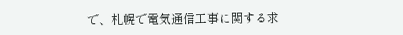で、札幌で電気通信工事に関する求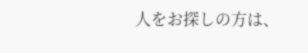人をお探しの方は、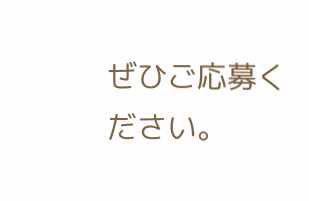ぜひご応募ください。